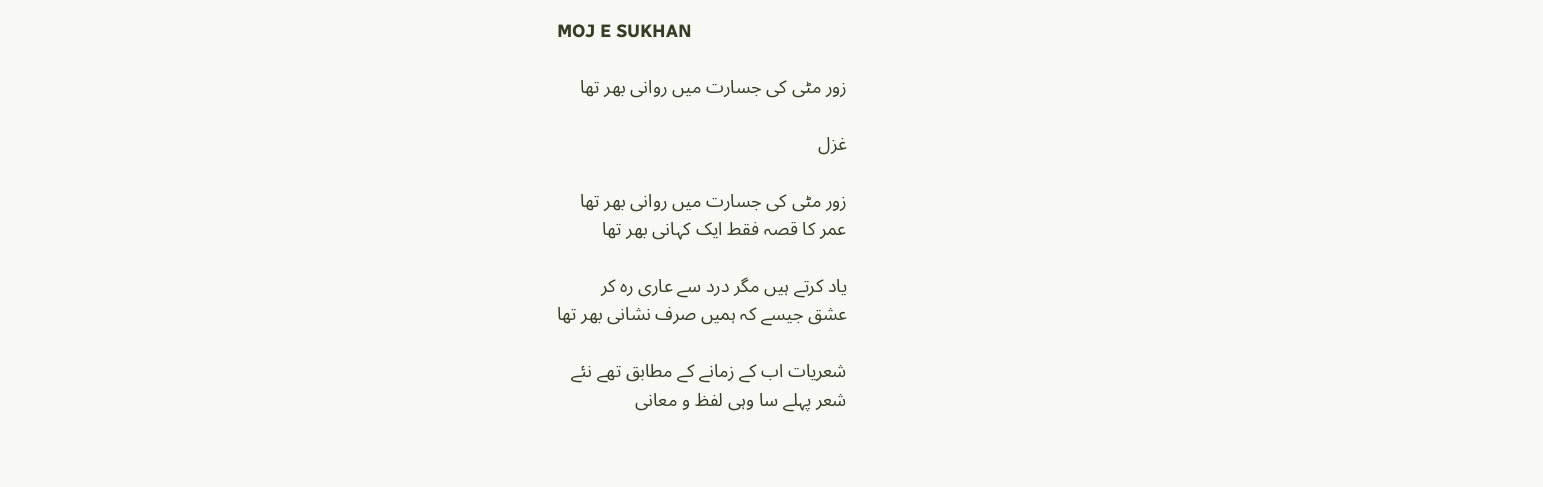MOJ E SUKHAN

زور مٹی کی جسارت میں روانی بھر تھا

غزل

زور مٹی کی جسارت میں روانی بھر تھا
عمر کا قصہ فقط ایک کہانی بھر تھا

یاد کرتے ہیں مگر درد سے عاری رہ کر
عشق جیسے کہ ہمیں صرف نشانی بھر تھا

شعریات اب کے زمانے کے مطابق تھے نئے
شعر پہلے سا وہی لفظ و معانی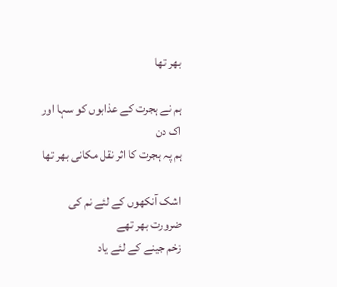بھر تھا

ہم نے ہجرت کے عذابوں کو سہا اور اک دن
ہم پہ ہجرت کا اثر نقل مکانی بھر تھا

اشک آنکھوں کے لئے نم کی ضرورت بھر تھے
زخم جینے کے لئے یاد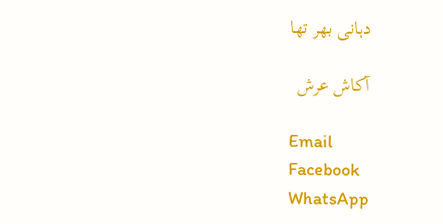دہانی بھر تھا

آکاش عرش

Email
Facebook
WhatsApp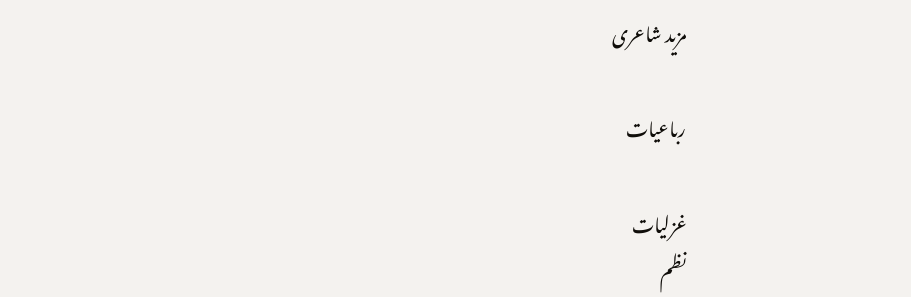مزید شاعری

رباعیات

غزلیات
نظم